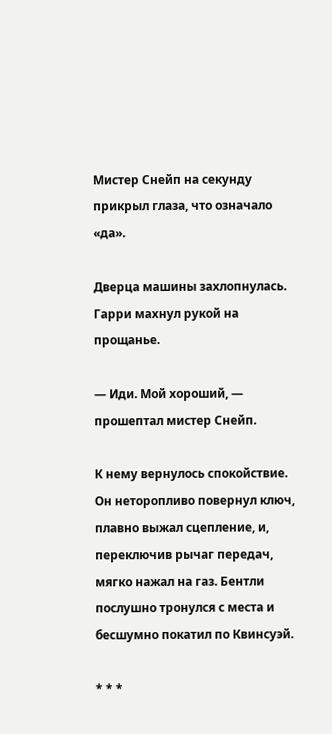Мистер Снейп на секунду прикрыл глаза, что означало «да».

Дверца машины захлопнулась. Гарри махнул рукой на прощанье.

— Иди. Мой хороший, — прошептал мистер Снейп.

К нему вернулось спокойствие. Он неторопливо повернул ключ, плавно выжал сцепление, и, переключив рычаг передач, мягко нажал на газ. Бентли послушно тронулся с места и бесшумно покатил по Квинсуэй.

* * *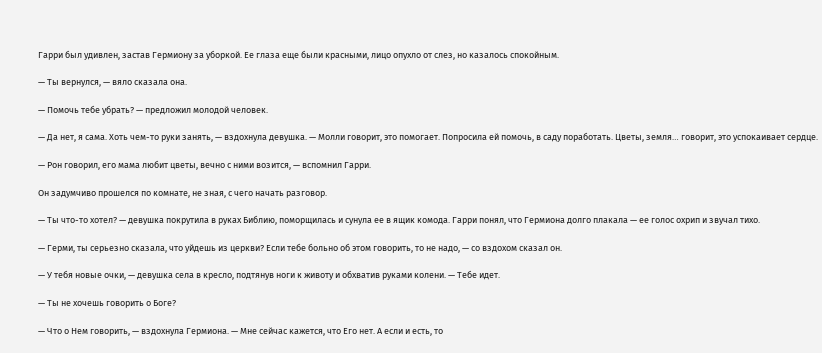Гарри был удивлен, застав Гермиону за уборкой. Ее глаза еще были красными, лицо опухло от слез, но казалось спокойным.

— Ты вернулся, — вяло сказала она.

— Помочь тебе убрать? — предложил молодой человек.

— Да нет, я сама. Хоть чем-то руки занять, — вздохнула девушка. — Молли говорит, это помогает. Попросила ей помочь, в саду поработать. Цветы, земля… говорит, это успокаивает сердце.

— Рон говорил, его мама любит цветы, вечно с ними возится, — вспомнил Гарри.

Он задумчиво прошелся по комнате, не зная, с чего начать разговор.

— Ты что-то хотел? — девушка покрутила в руках Библию, поморщилась и сунула ее в ящик комода. Гарри понял, что Гермиона долго плакала — ее голос охрип и звучал тихо.

— Герми, ты серьезно сказала, что уйдешь из церкви? Если тебе больно об этом говорить, то не надо, — со вздохом сказал он.

— У тебя новые очки, — девушка села в кресло, подтянув ноги к животу и обхватив руками колени. — Тебе идет.

— Ты не хочешь говорить о Боге?

— Что о Нем говорить, — вздохнула Гермиона. — Мне сейчас кажется, что Его нет. А если и есть, то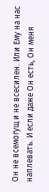Он не всемогущ и не всесилен. Или Ему на нас наплевать. И если даже Он есть, Он меня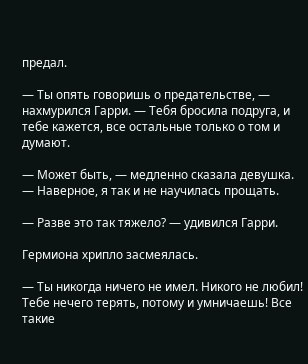предал.

— Ты опять говоришь о предательстве, — нахмурился Гарри. — Тебя бросила подруга, и тебе кажется, все остальные только о том и думают.

— Может быть, — медленно сказала девушка. — Наверное, я так и не научилась прощать.

— Разве это так тяжело? — удивился Гарри.

Гермиона хрипло засмеялась.

— Ты никогда ничего не имел. Никого не любил! Тебе нечего терять, потому и умничаешь! Все такие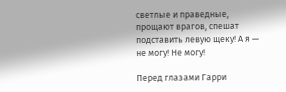светлые и праведные, прощают врагов, спешат подставить левую щеку! А я — не могу! Не могу!

Перед глазами Гарри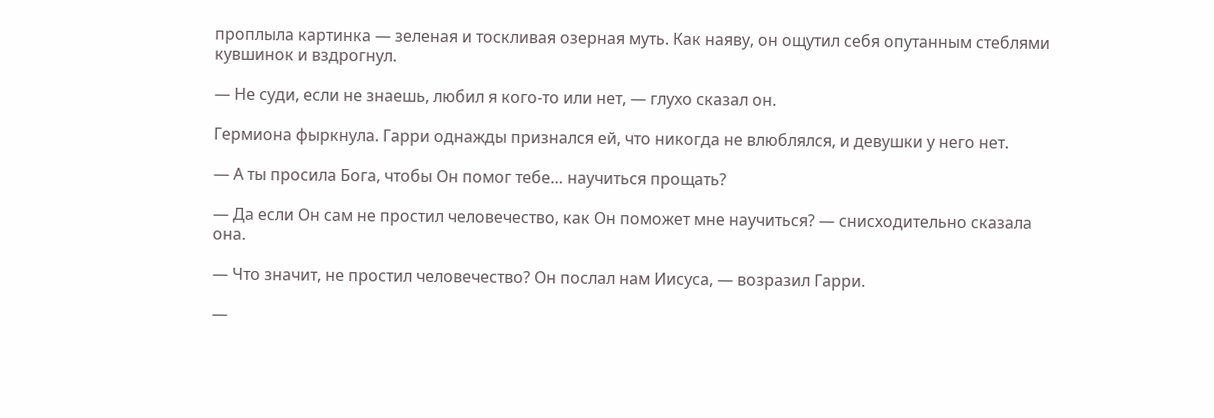проплыла картинка — зеленая и тоскливая озерная муть. Как наяву, он ощутил себя опутанным стеблями кувшинок и вздрогнул.

— Не суди, если не знаешь, любил я кого-то или нет, — глухо сказал он.

Гермиона фыркнула. Гарри однажды признался ей, что никогда не влюблялся, и девушки у него нет.

— А ты просила Бога, чтобы Он помог тебе… научиться прощать?

— Да если Он сам не простил человечество, как Он поможет мне научиться? — снисходительно сказала она.

— Что значит, не простил человечество? Он послал нам Иисуса, — возразил Гарри.

—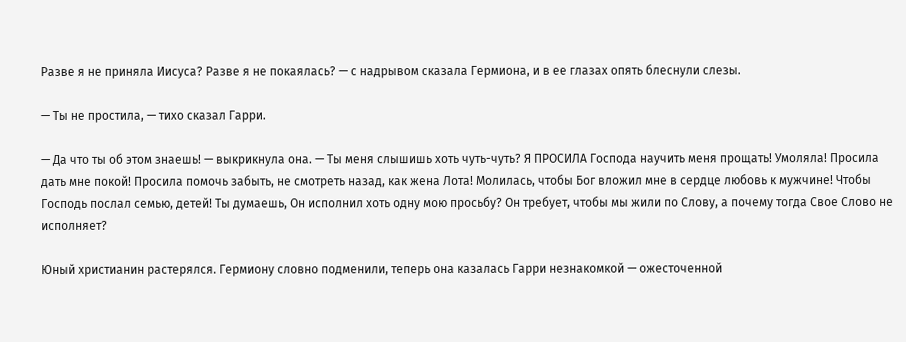Разве я не приняла Иисуса? Разве я не покаялась? — с надрывом сказала Гермиона, и в ее глазах опять блеснули слезы.

— Ты не простила, — тихо сказал Гарри.

— Да что ты об этом знаешь! — выкрикнула она. — Ты меня слышишь хоть чуть-чуть? Я ПРОСИЛА Господа научить меня прощать! Умоляла! Просила дать мне покой! Просила помочь забыть, не смотреть назад, как жена Лота! Молилась, чтобы Бог вложил мне в сердце любовь к мужчине! Чтобы Господь послал семью, детей! Ты думаешь, Он исполнил хоть одну мою просьбу? Он требует, чтобы мы жили по Слову, а почему тогда Свое Слово не исполняет?

Юный христианин растерялся. Гермиону словно подменили, теперь она казалась Гарри незнакомкой — ожесточенной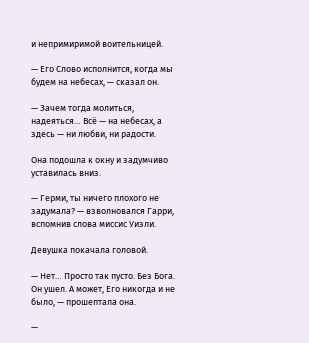и непримиримой воительницей.

— Его Слово исполнится, когда мы будем на небесах, — сказал он.

— Зачем тогда молиться, надеяться… Всё — на небесах, а здесь — ни любви, ни радости.

Она подошла к окну и задумчиво уставилась вниз.

— Герми, ты ничего плохого не задумала? — взволновался Гарри, вспомнив слова миссис Уизли.

Девушка покачала головой.

— Нет… Просто так пусто. Без Бога. Он ушел. А может, Его никогда и не было, — прошептала она.

—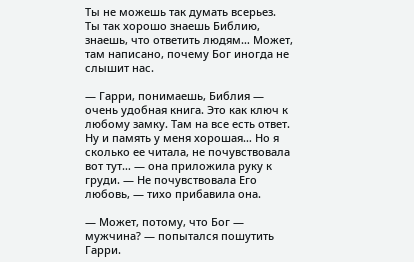Ты не можешь так думать всерьез. Ты так хорошо знаешь Библию, знаешь, что ответить людям… Может, там написано, почему Бог иногда не слышит нас.

— Гарри, понимаешь, Библия — очень удобная книга. Это как ключ к любому замку. Там на все есть ответ. Ну и память у меня хорошая… Но я сколько ее читала, не почувствовала вот тут… — она приложила руку к груди. — Не почувствовала Его любовь, — тихо прибавила она.

— Может, потому, что Бог — мужчина? — попытался пошутить Гарри.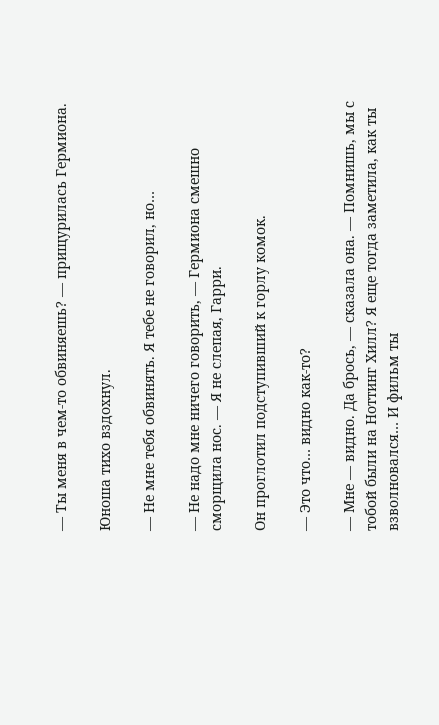— Ты меня в чем-то обвиняешь? — прищурилась Гермиона.

Юноша тихо вздохнул.

— Не мне тебя обвинять. Я тебе не говорил, но…

— Не надо мне ничего говорить, — Гермиона смешно сморщила нос. — Я не слепая, Гарри.

Он проглотил подступивший к горлу комок.

— Это что… видно как-то?

— Мне — видно. Да брось, — сказала она. — Помнишь, мы с тобой были на Ноттинг Хилл? Я еще тогда заметила, как ты взволновался… И фильм ты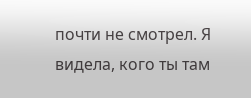почти не смотрел. Я видела, кого ты там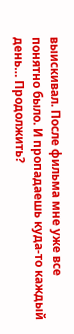выискивал. После фильма мне уже все понятно было. И пропадаешь куда-то каждый день… Продолжить?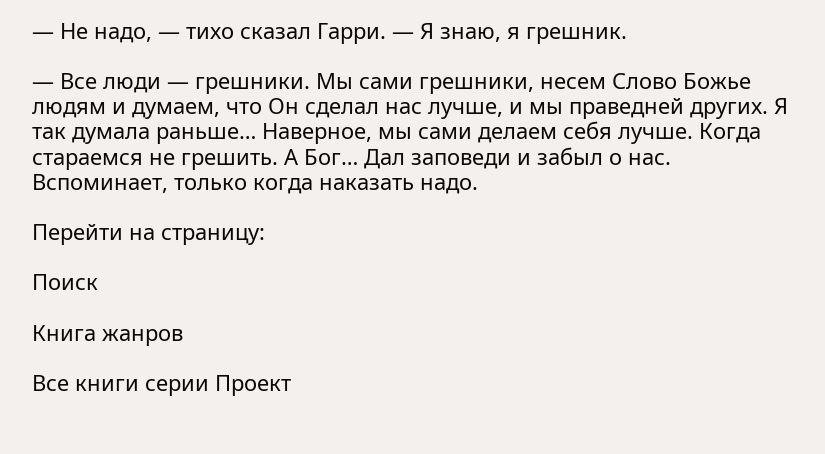— Не надо, — тихо сказал Гарри. — Я знаю, я грешник.

— Все люди — грешники. Мы сами грешники, несем Слово Божье людям и думаем, что Он сделал нас лучше, и мы праведней других. Я так думала раньше… Наверное, мы сами делаем себя лучше. Когда стараемся не грешить. А Бог… Дал заповеди и забыл о нас. Вспоминает, только когда наказать надо.

Перейти на страницу:

Поиск

Книга жанров

Все книги серии Проект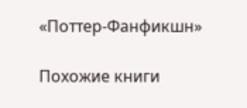«Поттер-Фанфикшн»

Похожие книги